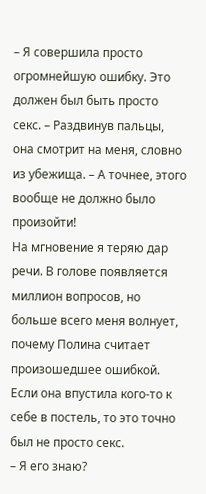– Я совершила просто огромнейшую ошибку. Это должен был быть просто секс. – Раздвинув пальцы, она смотрит на меня, словно из убежища. – А точнее, этого вообще не должно было произойти!
На мгновение я теряю дар речи. В голове появляется миллион вопросов, но больше всего меня волнует, почему Полина считает произошедшее ошибкой. Если она впустила кого-то к себе в постель, то это точно был не просто секс.
– Я его знаю?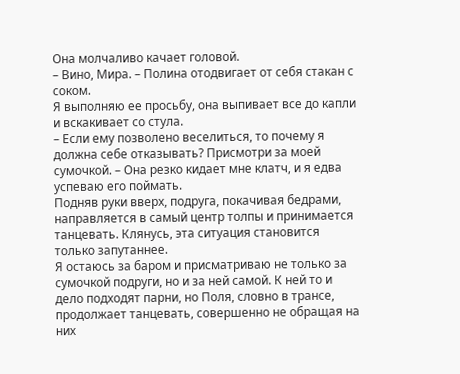Она молчаливо качает головой.
– Вино, Мира. – Полина отодвигает от себя стакан с соком.
Я выполняю ее просьбу, она выпивает все до капли и вскакивает со стула.
– Если ему позволено веселиться, то почему я должна себе отказывать? Присмотри за моей сумочкой. – Она резко кидает мне клатч, и я едва успеваю его поймать.
Подняв руки вверх, подруга, покачивая бедрами, направляется в самый центр толпы и принимается танцевать. Клянусь, эта ситуация становится только запутаннее.
Я остаюсь за баром и присматриваю не только за сумочкой подруги, но и за ней самой. К ней то и дело подходят парни, но Поля, словно в трансе, продолжает танцевать, совершенно не обращая на них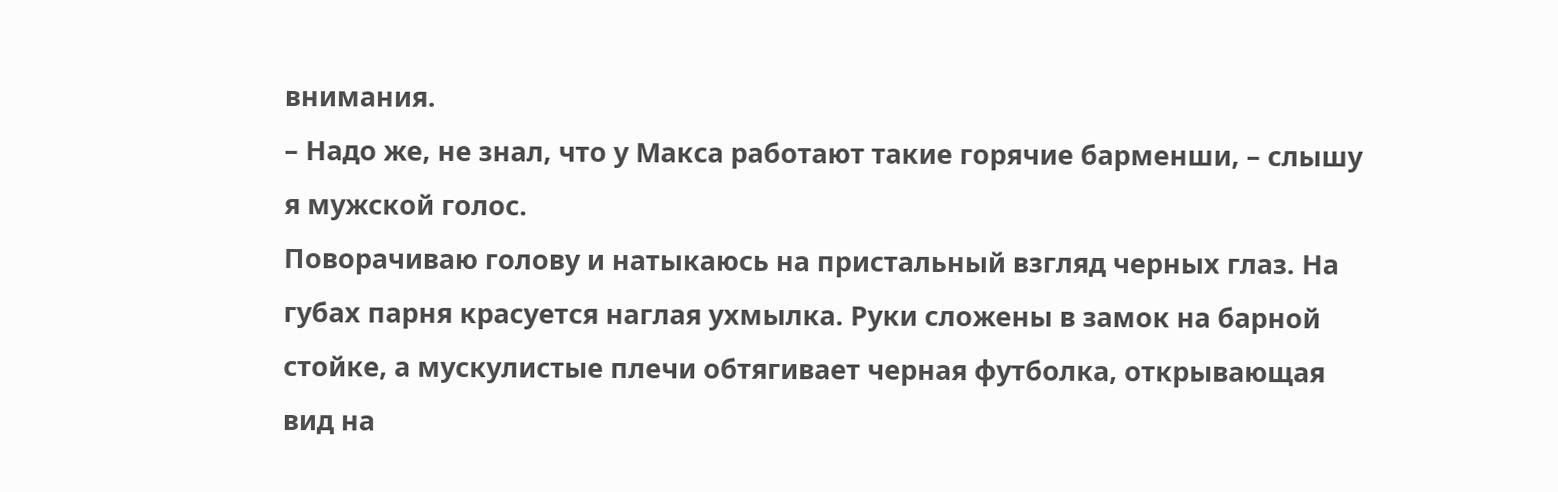внимания.
– Надо же, не знал, что у Макса работают такие горячие барменши, – слышу я мужской голос.
Поворачиваю голову и натыкаюсь на пристальный взгляд черных глаз. На губах парня красуется наглая ухмылка. Руки сложены в замок на барной стойке, а мускулистые плечи обтягивает черная футболка, открывающая вид на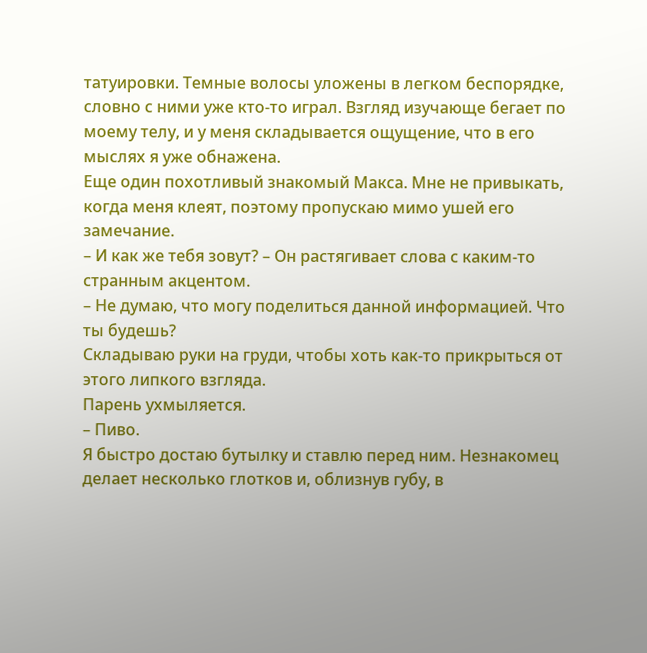татуировки. Темные волосы уложены в легком беспорядке, словно с ними уже кто-то играл. Взгляд изучающе бегает по моему телу, и у меня складывается ощущение, что в его мыслях я уже обнажена.
Еще один похотливый знакомый Макса. Мне не привыкать, когда меня клеят, поэтому пропускаю мимо ушей его замечание.
– И как же тебя зовут? – Он растягивает слова с каким-то странным акцентом.
– Не думаю, что могу поделиться данной информацией. Что ты будешь?
Складываю руки на груди, чтобы хоть как-то прикрыться от этого липкого взгляда.
Парень ухмыляется.
– Пиво.
Я быстро достаю бутылку и ставлю перед ним. Незнакомец делает несколько глотков и, облизнув губу, в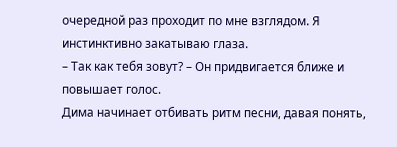очередной раз проходит по мне взглядом. Я инстинктивно закатываю глаза.
– Так как тебя зовут? – Он придвигается ближе и повышает голос.
Дима начинает отбивать ритм песни, давая понять,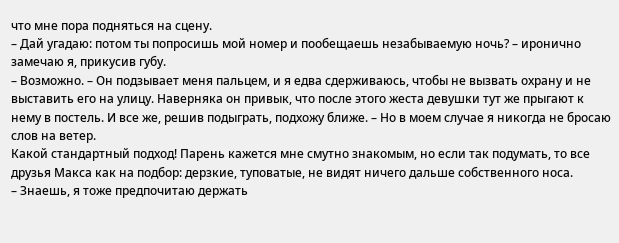что мне пора подняться на сцену.
– Дай угадаю: потом ты попросишь мой номер и пообещаешь незабываемую ночь? – иронично замечаю я, прикусив губу.
– Возможно. – Он подзывает меня пальцем, и я едва сдерживаюсь, чтобы не вызвать охрану и не выставить его на улицу. Наверняка он привык, что после этого жеста девушки тут же прыгают к нему в постель. И все же, решив подыграть, подхожу ближе. – Но в моем случае я никогда не бросаю слов на ветер.
Какой стандартный подход! Парень кажется мне смутно знакомым, но если так подумать, то все друзья Макса как на подбор: дерзкие, туповатые, не видят ничего дальше собственного носа.
– Знаешь, я тоже предпочитаю держать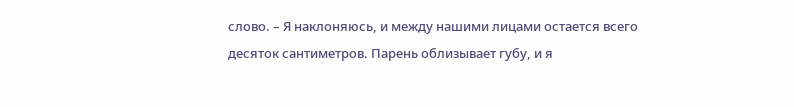слово. – Я наклоняюсь, и между нашими лицами остается всего десяток сантиметров. Парень облизывает губу, и я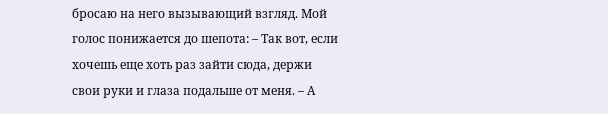бросаю на него вызывающий взгляд. Мой голос понижается до шепота: – Так вот, если хочешь еще хоть раз зайти сюда, держи свои руки и глаза подальше от меня. – А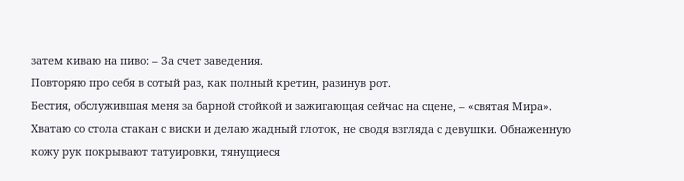затем киваю на пиво: – За счет заведения.
Повторяю про себя в сотый раз, как полный кретин, разинув рот.
Бестия, обслужившая меня за барной стойкой и зажигающая сейчас на сцене, – «святая Мира».
Хватаю со стола стакан с виски и делаю жадный глоток, не сводя взгляда с девушки. Обнаженную кожу рук покрывают татуировки, тянущиеся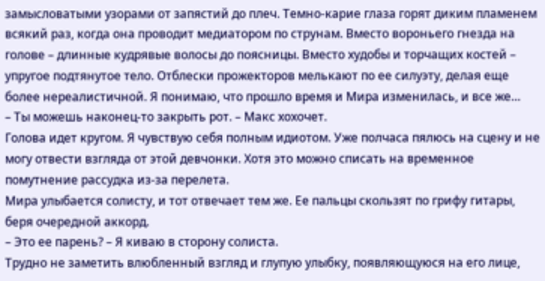замысловатыми узорами от запястий до плеч. Темно-карие глаза горят диким пламенем всякий раз, когда она проводит медиатором по струнам. Вместо вороньего гнезда на голове – длинные кудрявые волосы до поясницы. Вместо худобы и торчащих костей – упругое подтянутое тело. Отблески прожекторов мелькают по ее силуэту, делая еще более нереалистичной. Я понимаю, что прошло время и Мира изменилась, и все же…
– Ты можешь наконец-то закрыть рот. – Макс хохочет.
Голова идет кругом. Я чувствую себя полным идиотом. Уже полчаса пялюсь на сцену и не могу отвести взгляда от этой девчонки. Хотя это можно списать на временное помутнение рассудка из-за перелета.
Мира улыбается солисту, и тот отвечает тем же. Ее пальцы скользят по грифу гитары, беря очередной аккорд.
– Это ее парень? – Я киваю в сторону солиста.
Трудно не заметить влюбленный взгляд и глупую улыбку, появляющуюся на его лице,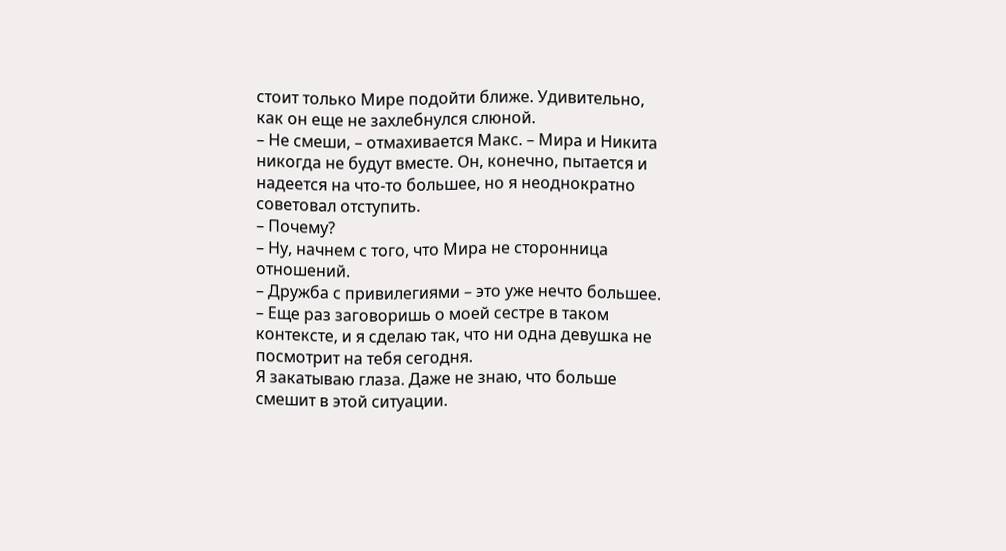стоит только Мире подойти ближе. Удивительно, как он еще не захлебнулся слюной.
– Не смеши, – отмахивается Макс. – Мира и Никита никогда не будут вместе. Он, конечно, пытается и надеется на что-то большее, но я неоднократно советовал отступить.
– Почему?
– Ну, начнем с того, что Мира не сторонница отношений.
– Дружба с привилегиями – это уже нечто большее.
– Еще раз заговоришь о моей сестре в таком контексте, и я сделаю так, что ни одна девушка не посмотрит на тебя сегодня.
Я закатываю глаза. Даже не знаю, что больше смешит в этой ситуации.